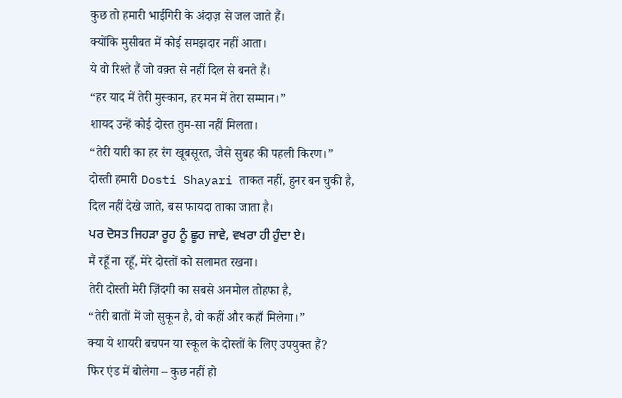कुछ तो हमारी भाईगिरी के अंदाज़ से जल जाते हैं।
क्योंकि मुसीबत में कोई समझदार नहीं आता।
ये वो रिश्ते हैं जो वक़्त से नहीं दिल से बनते हैं।
“हर याद में तेरी मुस्कान, हर मन में तेरा सम्मान।”
शायद उन्हें कोई दोस्त तुम-सा नहीं मिलता।
“तेरी यारी का हर रंग खूबसूरत, जैसे सुबह की पहली किरण।”
दोस्ती हमारी Dosti Shayari ताकत नहीं, हुनर बन चुकी है,
दिल नहीं देखे जाते, बस फायदा ताका जाता है।
ਪਰ ਦੋਸਤ ਜਿਹੜਾ ਰੂਹ ਨੂੰ ਛੂਹ ਜਾਵੇ, ਵਖਰਾ ਹੀ ਹੁੰਦਾ ਏ।
मैं रहूँ ना रहूँ, मेरे दोस्तों को सलामत रखना।
तेरी दोस्ती मेरी ज़िंदगी का सबसे अनमोल तोहफा है,
“तेरी बातों में जो सुकून है, वो कहीं और कहाँ मिलेगा।”
क्या ये शायरी बचपन या स्कूल के दोस्तों के लिए उपयुक्त हैं?
फिर एंड में बोलेगा – कुछ नहीं हो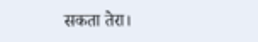सकता तेरा।